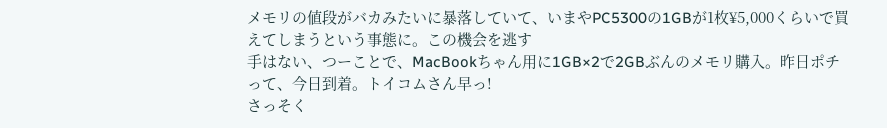メモリの値段がバカみたいに暴落していて、いまやPC5300の1GBが1枚¥5,000くらいで買えてしまうという事態に。この機会を逃す
手はない、つーことで、MacBookちゃん用に1GB×2で2GBぶんのメモリ購入。昨日ポチって、今日到着。トイコムさん早っ!
さっそく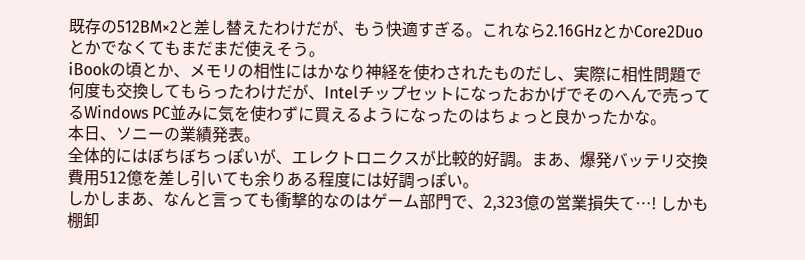既存の512BM×2と差し替えたわけだが、もう快適すぎる。これなら2.16GHzとかCore2Duoとかでなくてもまだまだ使えそう。
iBookの頃とか、メモリの相性にはかなり神経を使わされたものだし、実際に相性問題で何度も交換してもらったわけだが、Intelチップセットになったおかげでそのへんで売ってるWindows PC並みに気を使わずに買えるようになったのはちょっと良かったかな。
本日、ソニーの業績発表。
全体的にはぼちぼちっぽいが、エレクトロニクスが比較的好調。まあ、爆発バッテリ交換費用512億を差し引いても余りある程度には好調っぽい。
しかしまあ、なんと言っても衝撃的なのはゲーム部門で、2,323億の営業損失て…! しかも棚卸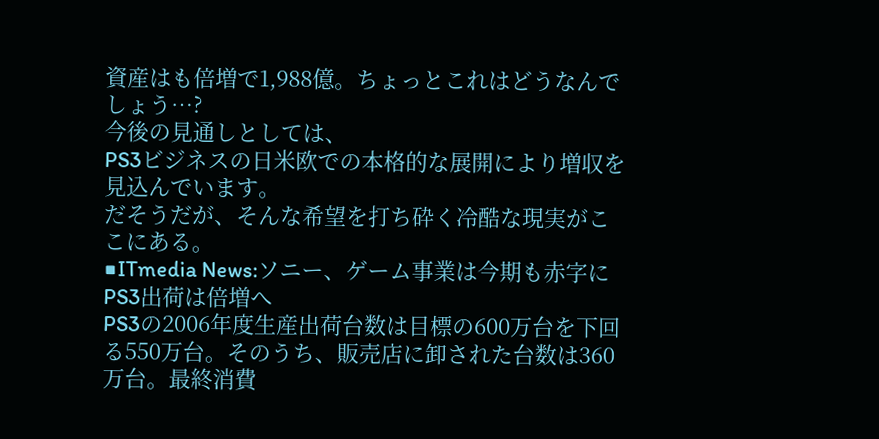資産はも倍増で1,988億。ちょっとこれはどうなんでしょう…?
今後の見通しとしては、
PS3ビジネスの日米欧での本格的な展開により増収を見込んでいます。
だそうだが、そんな希望を打ち砕く冷酷な現実がここにある。
■ITmedia News:ソニー、ゲーム事業は今期も赤字に PS3出荷は倍増へ
PS3の2006年度生産出荷台数は目標の600万台を下回る550万台。そのうち、販売店に卸された台数は360万台。最終消費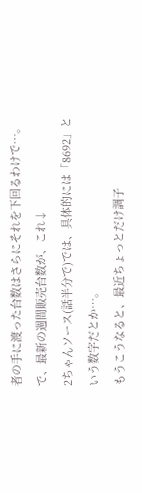者の手に渡った台数はさらにそれを下回るわけで…。で、最新の週間販売台数が、これ↓
2ちゃんソース(話半分で)では、具体的には「8692」という数字だとか…。
もうこうなると、最近ちょっとだけ調子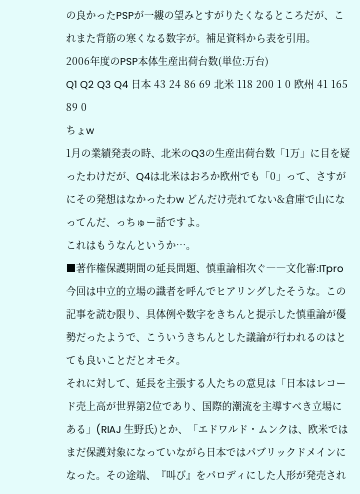の良かったPSPが一縷の望みとすがりたくなるところだが、これまた背筋の寒くなる数字が。補足資料から表を引用。
2006年度のPSP本体生産出荷台数(単位:万台)
Q1 Q2 Q3 Q4 日本 43 24 86 69 北米 118 200 1 0 欧州 41 165 89 0
ちょw
1月の業績発表の時、北米のQ3の生産出荷台数「1万」に目を疑ったわけだが、Q4は北米はおろか欧州でも「0」って、さすがにその発想はなかったわw どんだけ売れてない&倉庫で山になってんだ、っちゅー話ですよ。
これはもうなんというか…。
■著作権保護期間の延長問題、慎重論相次ぐ――文化審:ITpro
今回は中立的立場の識者を呼んでヒアリングしたそうな。この記事を読む限り、具体例や数字をきちんと提示した慎重論が優勢だったようで、こういうきちんとした議論が行われるのはとても良いことだとオモタ。
それに対して、延長を主張する人たちの意見は「日本はレコード売上高が世界第2位であり、国際的潮流を主導すべき立場にある」(RIAJ 生野氏)とか、「エドワルド・ムンクは、欧米ではまだ保護対象になっていながら日本ではパブリックドメインになった。その途端、『叫び』をパロディにした人形が発売され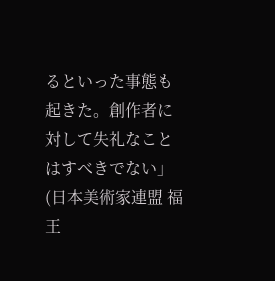るといった事態も起きた。創作者に対して失礼なことはすべきでない」(日本美術家連盟 福王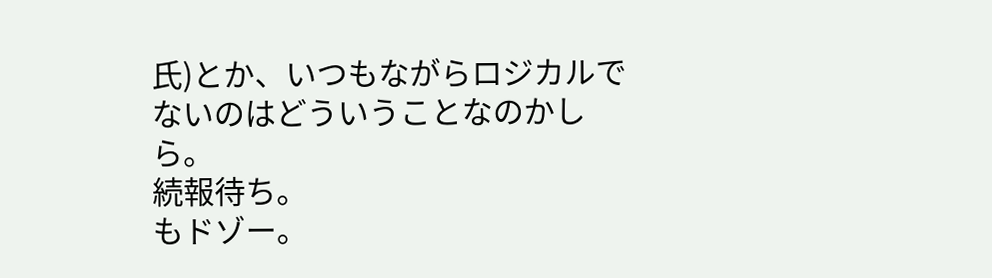氏)とか、いつもながらロジカルでないのはどういうことなのかしら。
続報待ち。
もドゾー。